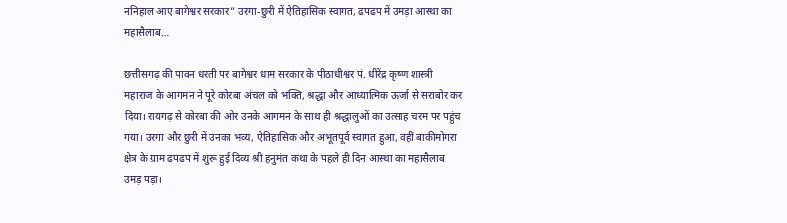ननिहाल आए बागेश्वर सरकार” उरगा-छुरी में ऐतिहासिक स्वागत, ढपढप में उमड़ा आस्था का महासैलाब…

छत्तीसगढ़ की पावन धरती पर बागेश्वर धाम सरकार के पीठाधीश्वर पं. धीरेंद्र कृष्ण शास्त्री महाराज के आगमन ने पूरे कोरबा अंचल को भक्ति, श्रद्धा और आध्यात्मिक ऊर्जा से सराबोर कर दिया। रायगढ़ से कोरबा की ओर उनके आगमन के साथ ही श्रद्धालुओं का उत्साह चरम पर पहुंच गया। उरगा और छुरी में उनका भव्य, ऐतिहासिक और अभूतपूर्व स्वागत हुआ, वहीं बाकीमोगरा क्षेत्र के ग्राम ढपढप में शुरू हुई दिव्य श्री हनुमंत कथा के पहले ही दिन आस्था का महासैलाब उमड़ पड़ा।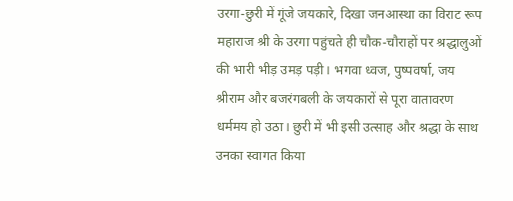उरगा-छुरी में गूंजे जयकारे, दिखा जनआस्था का विराट रूप
महाराज श्री के उरगा पहुंचते ही चौक-चौराहों पर श्रद्धालुओं की भारी भीड़ उमड़ पड़ी। भगवा ध्वज, पुष्पवर्षा, जय श्रीराम और बजरंगबली के जयकारों से पूरा वातावरण धर्ममय हो उठा। छुरी में भी इसी उत्साह और श्रद्धा के साथ उनका स्वागत किया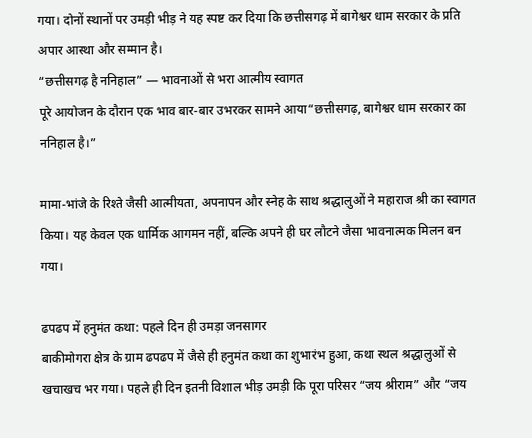गया। दोनों स्थानों पर उमड़ी भीड़ ने यह स्पष्ट कर दिया कि छत्तीसगढ़ में बागेश्वर धाम सरकार के प्रति अपार आस्था और सम्मान है।
“छत्तीसगढ़ है ननिहाल” — भावनाओं से भरा आत्मीय स्वागत
पूरे आयोजन के दौरान एक भाव बार-बार उभरकर सामने आया“छत्तीसगढ़, बागेश्वर धाम सरकार का ननिहाल है।”

मामा-भांजे के रिश्ते जैसी आत्मीयता, अपनापन और स्नेह के साथ श्रद्धालुओं ने महाराज श्री का स्वागत किया। यह केवल एक धार्मिक आगमन नहीं, बल्कि अपने ही घर लौटने जैसा भावनात्मक मिलन बन गया।

ढपढप में हनुमंत कथा: पहले दिन ही उमड़ा जनसागर
बाकीमोगरा क्षेत्र के ग्राम ढपढप में जैसे ही हनुमंत कथा का शुभारंभ हुआ, कथा स्थल श्रद्धालुओं से खचाखच भर गया। पहले ही दिन इतनी विशाल भीड़ उमड़ी कि पूरा परिसर “जय श्रीराम” और “जय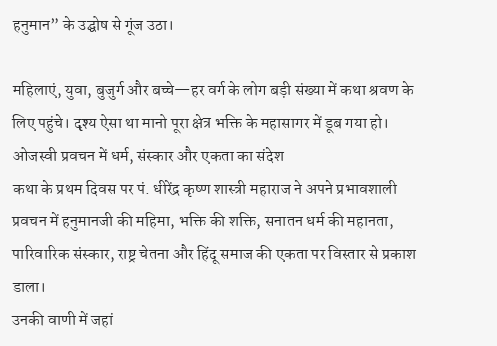हनुमान” के उद्घोष से गूंज उठा।

महिलाएं, युवा, बुजुर्ग और बच्चे—हर वर्ग के लोग बड़ी संख्या में कथा श्रवण के लिए पहुंचे। दृश्य ऐसा था मानो पूरा क्षेत्र भक्ति के महासागर में डूब गया हो।
ओजस्वी प्रवचन में धर्म, संस्कार और एकता का संदेश
कथा के प्रथम दिवस पर पं. धीरेंद्र कृष्ण शास्त्री महाराज ने अपने प्रभावशाली प्रवचन में हनुमानजी की महिमा, भक्ति की शक्ति, सनातन धर्म की महानता, पारिवारिक संस्कार, राष्ट्र चेतना और हिंदू समाज की एकता पर विस्तार से प्रकाश डाला।
उनकी वाणी में जहां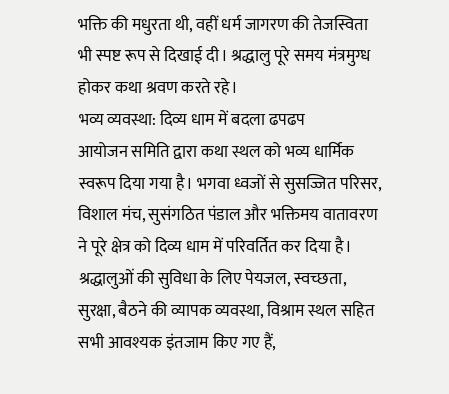भक्ति की मधुरता थी, वहीं धर्म जागरण की तेजस्विता भी स्पष्ट रूप से दिखाई दी। श्रद्धालु पूरे समय मंत्रमुग्ध होकर कथा श्रवण करते रहे।
भव्य व्यवस्था: दिव्य धाम में बदला ढपढप
आयोजन समिति द्वारा कथा स्थल को भव्य धार्मिक स्वरूप दिया गया है। भगवा ध्वजों से सुसज्जित परिसर, विशाल मंच, सुसंगठित पंडाल और भक्तिमय वातावरण ने पूरे क्षेत्र को दिव्य धाम में परिवर्तित कर दिया है।
श्रद्धालुओं की सुविधा के लिए पेयजल, स्वच्छता, सुरक्षा, बैठने की व्यापक व्यवस्था, विश्राम स्थल सहित सभी आवश्यक इंतजाम किए गए हैं,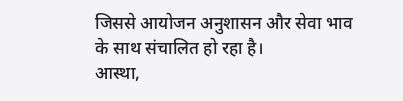जिससे आयोजन अनुशासन और सेवा भाव के साथ संचालित हो रहा है।
आस्था,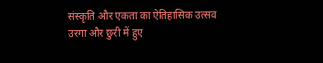संस्कृति और एकता का ऐतिहासिक उत्सव
उरगा और छुरी में हुए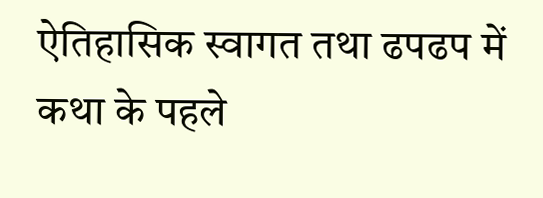ऐतिहासिक स्वागत तथा ढपढप में कथा के पहले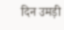दिन उमड़ी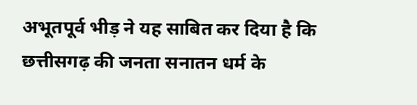अभूतपूर्व भीड़ ने यह साबित कर दिया है कि छत्तीसगढ़ की जनता सनातन धर्म के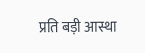प्रति बड़ी आस्था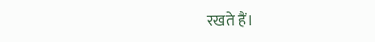रखते हैं।